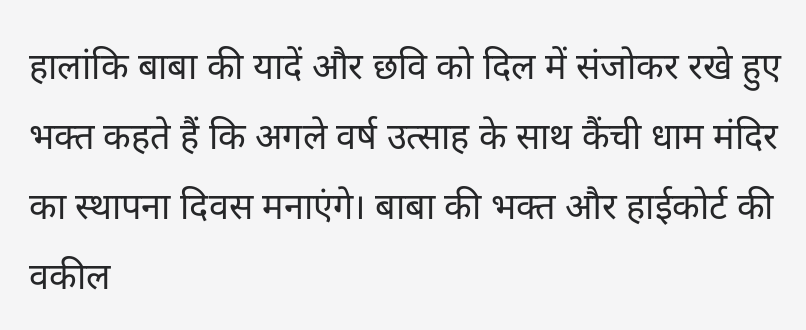हालांकि बाबा की यादें और छवि को दिल में संजोकर रखे हुए भक्त कहते हैं कि अगले वर्ष उत्साह के साथ कैंची धाम मंदिर का स्थापना दिवस मनाएंगे। बाबा की भक्त और हाईकोर्ट की वकील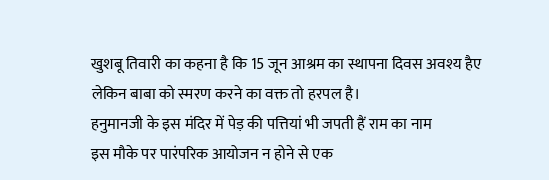खुशबू तिवारी का कहना है कि 15 जून आश्रम का स्थापना दिवस अवश्य हैए लेकिन बाबा को स्मरण करने का वक्त तो हरपल है।
हनुमानजी के इस मंदिर में पेड़ की पत्तियां भी जपती हैं राम का नाम
इस मौके पर पारंपरिक आयोजन न होने से एक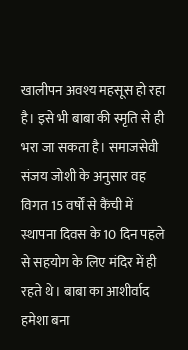खालीपन अवश्य महसूस हो रहा है। इसे भी बाबा की स्मृति से ही भरा जा सकता है। समाजसेवी संजय जोशी के अनुसार वह विगत 15 वर्षों से कैंची में स्थापना दिवस के 10 दिन पहले से सहयोग के लिए मंदिर में ही रहते थे। बाबा का आशीर्वाद हमेशा बना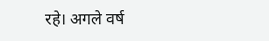रहे। अगले वर्ष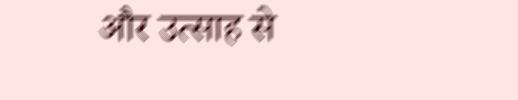और उत्साह से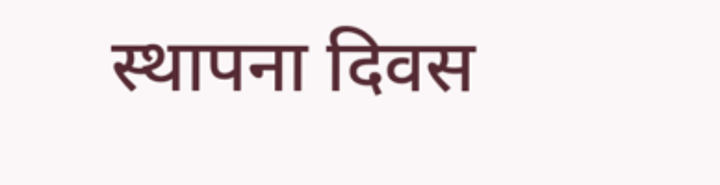स्थापना दिवस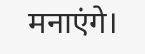मनाएंगे।